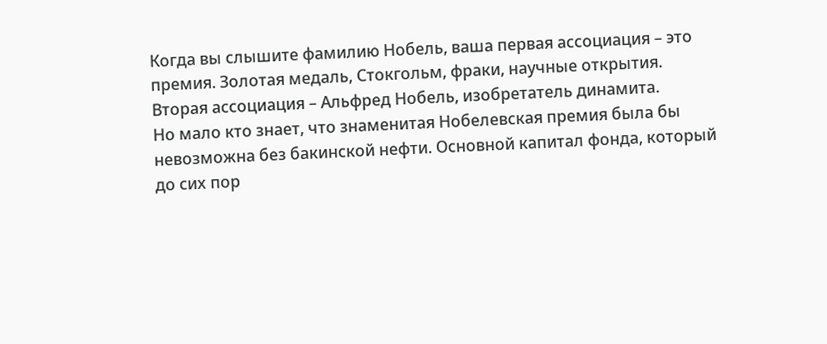Когда вы слышите фамилию Нобель, ваша первая ассоциация – это премия. Золотая медаль, Стокгольм, фраки, научные открытия.
Вторая ассоциация – Альфред Нобель, изобретатель динамита.
Но мало кто знает, что знаменитая Нобелевская премия была бы невозможна без бакинской нефти. Основной капитал фонда, который до сих пор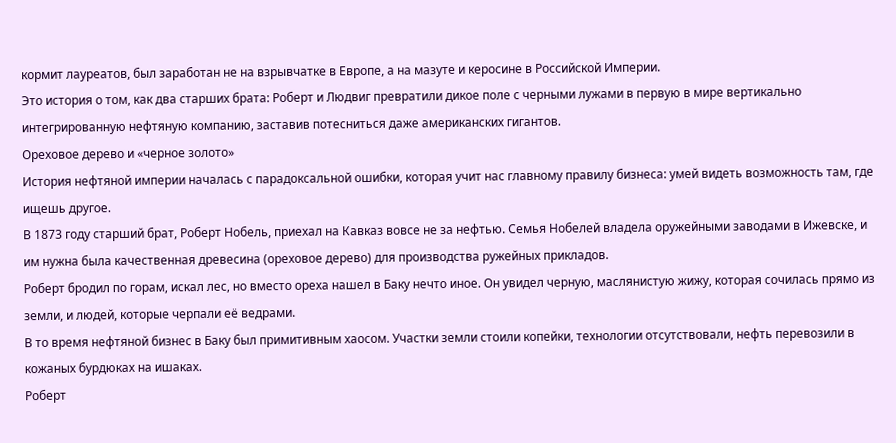кормит лауреатов, был заработан не на взрывчатке в Европе, а на мазуте и керосине в Российской Империи.
Это история о том, как два старших брата: Роберт и Людвиг превратили дикое поле с черными лужами в первую в мире вертикально интегрированную нефтяную компанию, заставив потесниться даже американских гигантов.
Ореховое дерево и «черное золото»
История нефтяной империи началась с парадоксальной ошибки, которая учит нас главному правилу бизнеса: умей видеть возможность там, где ищешь другое.
В 1873 году старший брат, Роберт Нобель, приехал на Кавказ вовсе не за нефтью. Семья Нобелей владела оружейными заводами в Ижевске, и им нужна была качественная древесина (ореховое дерево) для производства ружейных прикладов.
Роберт бродил по горам, искал лес, но вместо ореха нашел в Баку нечто иное. Он увидел черную, маслянистую жижу, которая сочилась прямо из земли, и людей, которые черпали её ведрами.
В то время нефтяной бизнес в Баку был примитивным хаосом. Участки земли стоили копейки, технологии отсутствовали, нефть перевозили в кожаных бурдюках на ишаках.
Роберт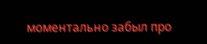моментально забыл про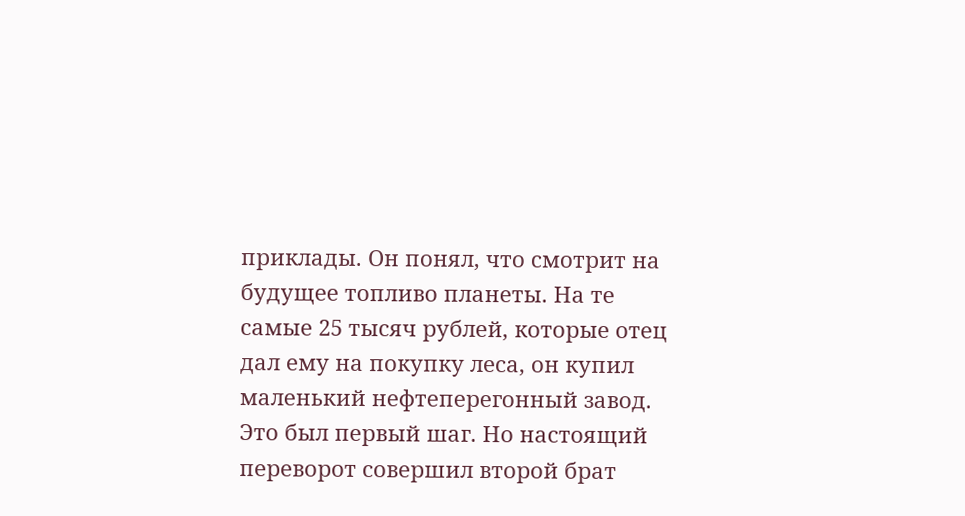приклады. Он понял, что смотрит на будущее топливо планеты. На те самые 25 тысяч рублей, которые отец дал ему на покупку леса, он купил маленький нефтеперегонный завод.
Это был первый шаг. Но настоящий переворот совершил второй брат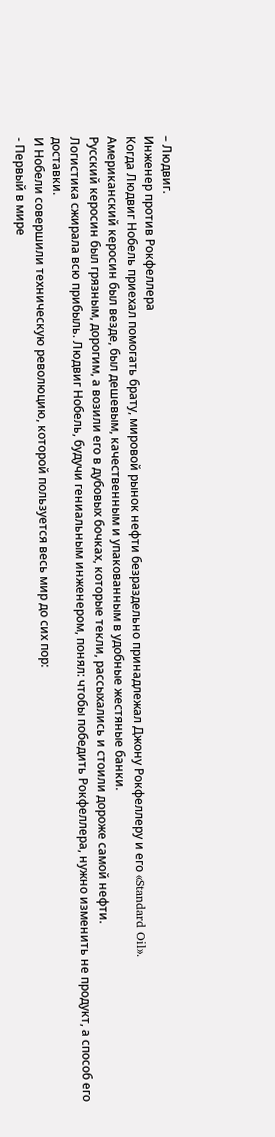– Людвиг.
Инженер против Рокфеллера
Когда Людвиг Нобель приехал помогать брату, мировой рынок нефти безраздельно принадлежал Джону Рокфеллеру и его «Standard Oil».
Американский керосин был везде, был дешевым, качественным и упакованным в удобные жестяные банки.
Русский керосин был грязным, дорогим, а возили его в дубовых бочках, которые текли, рассыхались и стоили дороже самой нефти.
Логистика сжирала всю прибыль. Людвиг Нобель, будучи гениальным инженером, понял: чтобы победить Рокфеллера, нужно изменить не продукт, а способ его доставки.
И Нобели совершили техническую революцию, которой пользуется весь мир до сих пор:
- Первый в мире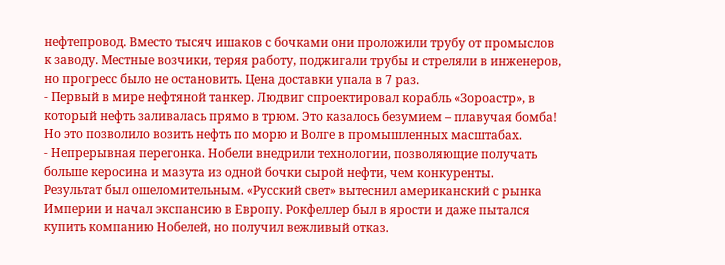нефтепровод. Вместо тысяч ишаков с бочками они проложили трубу от промыслов к заводу. Местные возчики, теряя работу, поджигали трубы и стреляли в инженеров, но прогресс было не остановить. Цена доставки упала в 7 раз.
- Первый в мире нефтяной танкер. Людвиг спроектировал корабль «Зороастр», в который нефть заливалась прямо в трюм. Это казалось безумием – плавучая бомба! Но это позволило возить нефть по морю и Волге в промышленных масштабах.
- Непрерывная перегонка. Нобели внедрили технологии, позволяющие получать больше керосина и мазута из одной бочки сырой нефти, чем конкуренты.
Результат был ошеломительным. «Русский свет» вытеснил американский с рынка Империи и начал экспансию в Европу. Рокфеллер был в ярости и даже пытался купить компанию Нобелей, но получил вежливый отказ.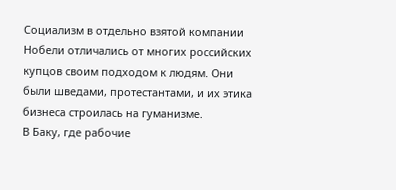Социализм в отдельно взятой компании
Нобели отличались от многих российских купцов своим подходом к людям. Они были шведами, протестантами, и их этика бизнеса строилась на гуманизме.
В Баку, где рабочие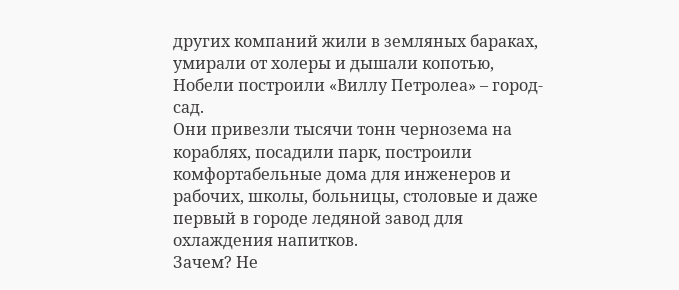других компаний жили в земляных бараках, умирали от холеры и дышали копотью, Нобели построили «Виллу Петролеа» – город-сад.
Они привезли тысячи тонн чернозема на кораблях, посадили парк, построили комфортабельные дома для инженеров и рабочих, школы, больницы, столовые и даже первый в городе ледяной завод для охлаждения напитков.
Зачем? Не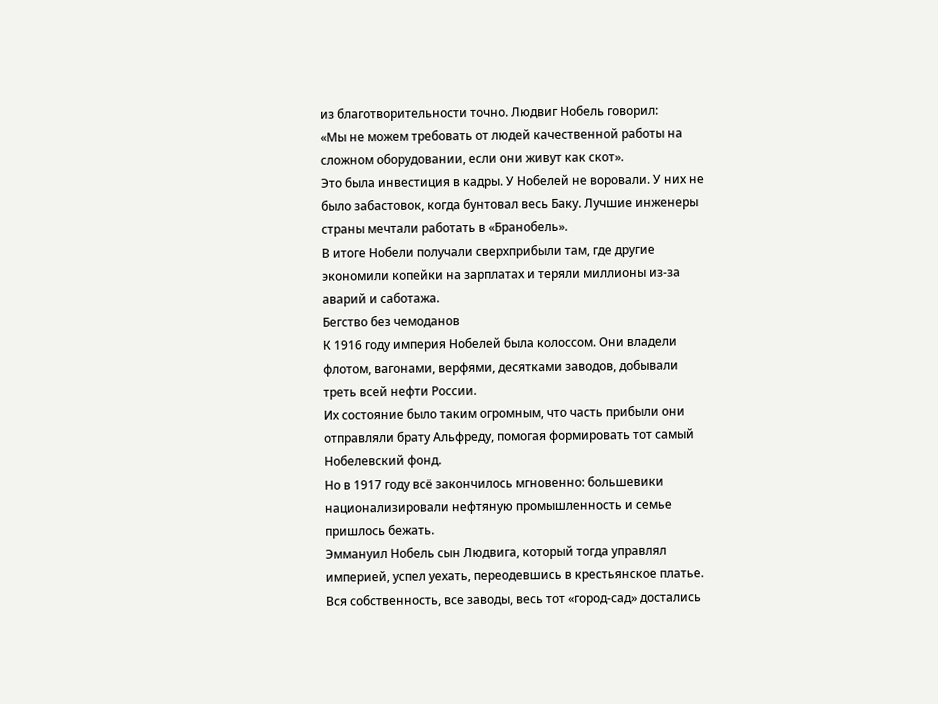из благотворительности точно. Людвиг Нобель говорил:
«Мы не можем требовать от людей качественной работы на сложном оборудовании, если они живут как скот».
Это была инвестиция в кадры. У Нобелей не воровали. У них не было забастовок, когда бунтовал весь Баку. Лучшие инженеры страны мечтали работать в «Бранобель».
В итоге Нобели получали сверхприбыли там, где другие экономили копейки на зарплатах и теряли миллионы из-за аварий и саботажа.
Бегство без чемоданов
К 1916 году империя Нобелей была колоссом. Они владели флотом, вагонами, верфями, десятками заводов, добывали треть всей нефти России.
Их состояние было таким огромным, что часть прибыли они отправляли брату Альфреду, помогая формировать тот самый Нобелевский фонд.
Но в 1917 году всё закончилось мгновенно: большевики национализировали нефтяную промышленность и семье пришлось бежать.
Эммануил Нобель сын Людвига, который тогда управлял империей, успел уехать, переодевшись в крестьянское платье.
Вся собственность, все заводы, весь тот «город-сад» достались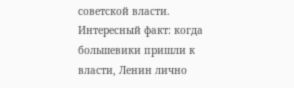советской власти.
Интересный факт: когда большевики пришли к власти, Ленин лично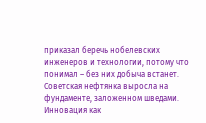приказал беречь нобелевских инженеров и технологии, потому что понимал – без них добыча встанет. Советская нефтянка выросла на фундаменте, заложенном шведами.
Инновация как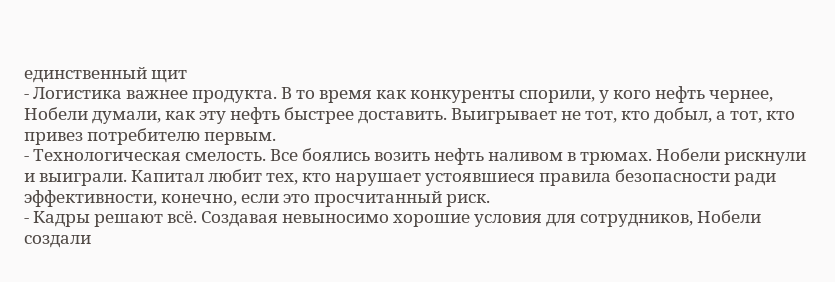единственный щит
- Логистика важнее продукта. В то время как конкуренты спорили, у кого нефть чернее, Нобели думали, как эту нефть быстрее доставить. Выигрывает не тот, кто добыл, а тот, кто привез потребителю первым.
- Технологическая смелость. Все боялись возить нефть наливом в трюмах. Нобели рискнули и выиграли. Капитал любит тех, кто нарушает устоявшиеся правила безопасности ради эффективности, конечно, если это просчитанный риск.
- Кадры решают всё. Создавая невыносимо хорошие условия для сотрудников, Нобели создали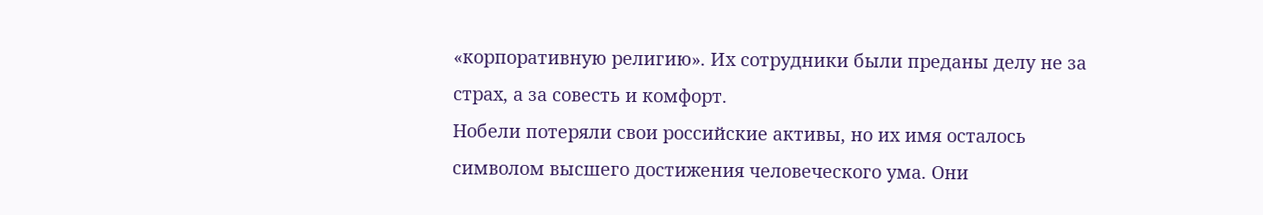«корпоративную религию». Их сотрудники были преданы делу не за страх, а за совесть и комфорт.
Нобели потеряли свои российские активы, но их имя осталось символом высшего достижения человеческого ума. Они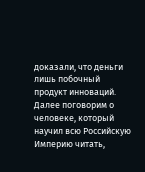доказали, что деньги лишь побочный продукт инноваций.
Далее поговорим о человеке, который научил всю Российскую Империю читать,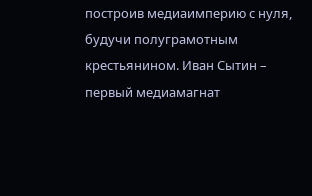построив медиаимперию с нуля, будучи полуграмотным крестьянином. Иван Сытин – первый медиамагнат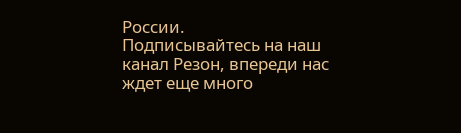России.
Подписывайтесь на наш канал Резон, впереди нас ждет еще много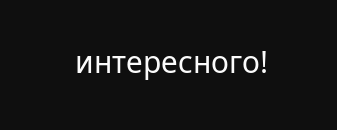интересного!